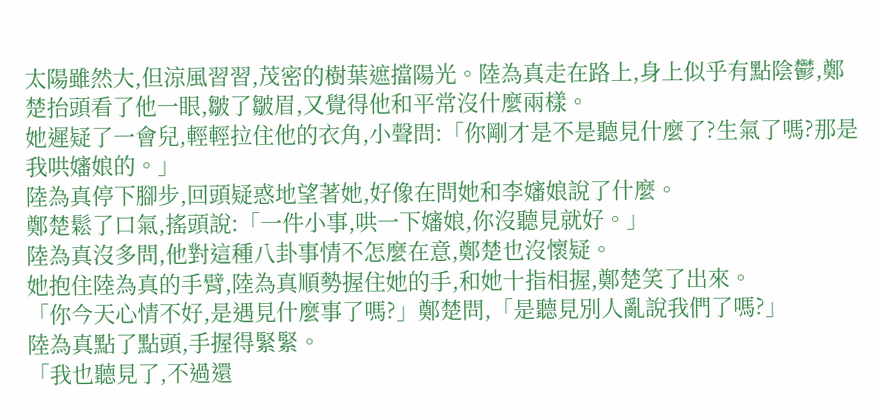太陽雖然大,但涼風習習,茂密的樹葉遮擋陽光。陸為真走在路上,身上似乎有點陰鬱,鄭楚抬頭看了他一眼,皺了皺眉,又覺得他和平常沒什麼兩樣。
她遲疑了一會兒,輕輕拉住他的衣角,小聲問:「你剛才是不是聽見什麼了?生氣了嗎?那是我哄嬸娘的。」
陸為真停下腳步,回頭疑惑地望著她,好像在問她和李嬸娘說了什麼。
鄭楚鬆了口氣,搖頭說:「一件小事,哄一下嬸娘,你沒聽見就好。」
陸為真沒多問,他對這種八卦事情不怎麼在意,鄭楚也沒懷疑。
她抱住陸為真的手臂,陸為真順勢握住她的手,和她十指相握,鄭楚笑了出來。
「你今天心情不好,是遇見什麼事了嗎?」鄭楚問,「是聽見別人亂說我們了嗎?」
陸為真點了點頭,手握得緊緊。
「我也聽見了,不過還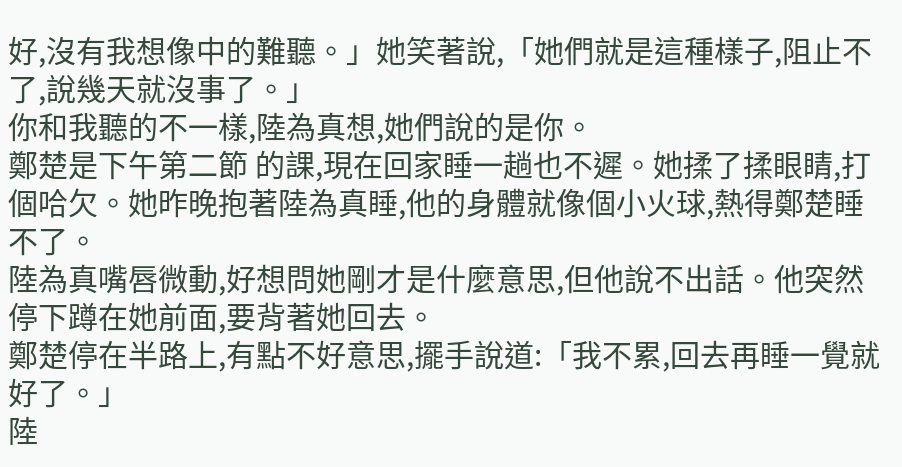好,沒有我想像中的難聽。」她笑著說,「她們就是這種樣子,阻止不了,說幾天就沒事了。」
你和我聽的不一樣,陸為真想,她們說的是你。
鄭楚是下午第二節 的課,現在回家睡一趟也不遲。她揉了揉眼睛,打個哈欠。她昨晚抱著陸為真睡,他的身體就像個小火球,熱得鄭楚睡不了。
陸為真嘴唇微動,好想問她剛才是什麼意思,但他說不出話。他突然停下蹲在她前面,要背著她回去。
鄭楚停在半路上,有點不好意思,擺手說道:「我不累,回去再睡一覺就好了。」
陸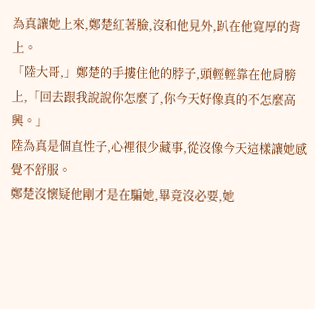為真讓她上來,鄭楚紅著臉,沒和他見外,趴在他寬厚的背上。
「陸大哥,」鄭楚的手摟住他的脖子,頭輕輕靠在他肩膀上,「回去跟我說說你怎麼了,你今天好像真的不怎麼高興。」
陸為真是個直性子,心裡很少藏事,從沒像今天這樣讓她感覺不舒服。
鄭楚沒懷疑他剛才是在騙她,畢竟沒必要,她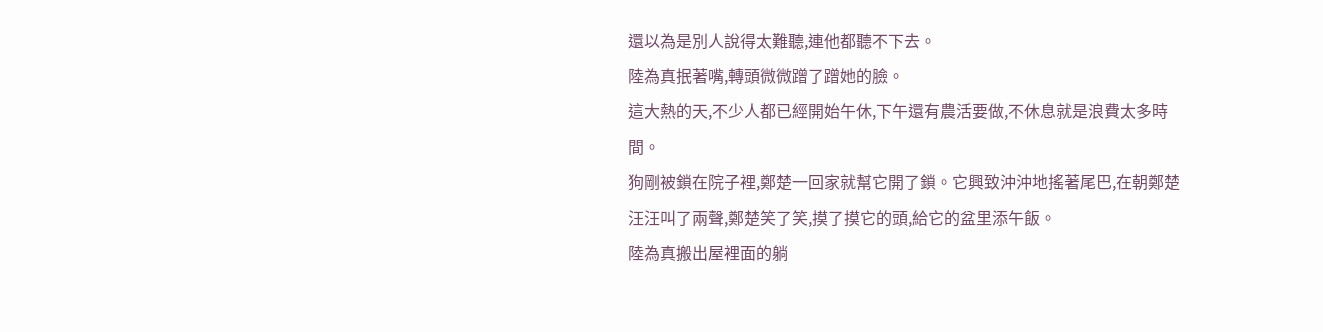還以為是別人說得太難聽,連他都聽不下去。
陸為真抿著嘴,轉頭微微蹭了蹭她的臉。
這大熱的天,不少人都已經開始午休,下午還有農活要做,不休息就是浪費太多時間。
狗剛被鎖在院子裡,鄭楚一回家就幫它開了鎖。它興致沖沖地搖著尾巴,在朝鄭楚汪汪叫了兩聲,鄭楚笑了笑,摸了摸它的頭,給它的盆里添午飯。
陸為真搬出屋裡面的躺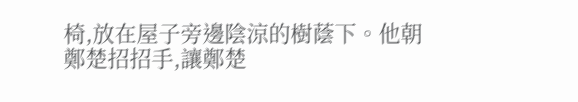椅,放在屋子旁邊陰涼的樹蔭下。他朝鄭楚招招手,讓鄭楚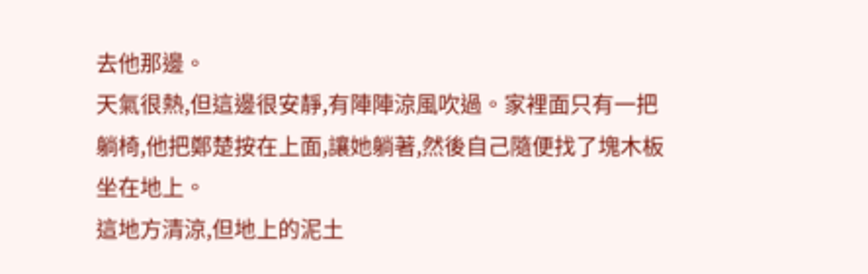去他那邊。
天氣很熱,但這邊很安靜,有陣陣涼風吹過。家裡面只有一把躺椅,他把鄭楚按在上面,讓她躺著,然後自己隨便找了塊木板坐在地上。
這地方清涼,但地上的泥土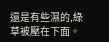還是有些濕的,綠草被壓在下面。